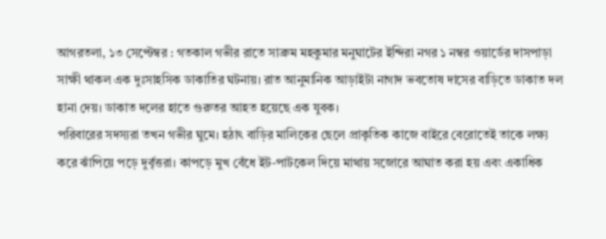আগরতলা, ১৩ সেপ্টেম্বর : গতকাল গভীর রাতে সাব্রুম মহকুমার মনুঘাটের ইন্দিরা নগর ১ নম্বর ওয়ার্ডের দাসপাড়া সাক্ষী থাকল এক দুঃসাহসিক ডাকাতির ঘটনায়। রাত আনুমানিক আড়াইটা নাগাদ ভবতোষ দাসের বাড়িতে ডাকাত দল হানা দেয়। ডাকাত দলের হাতে গুরুতর আহত হয়েছে এক যুবক।
পরিবারের সদস্যরা তখন গভীর ঘুমে। হঠাৎ বাড়ির মালিকের ছেলে প্রাকৃতিক কাজে বাইরে বেরোতেই তাকে লক্ষ্য করে ঝাঁপিয়ে পড়ে দুর্বৃত্তরা। কাপড়ে মুখ বেঁধে ইট-পাটকেল দিয়ে মাথায় সজোরে আঘাত করা হয় এবং একাধিক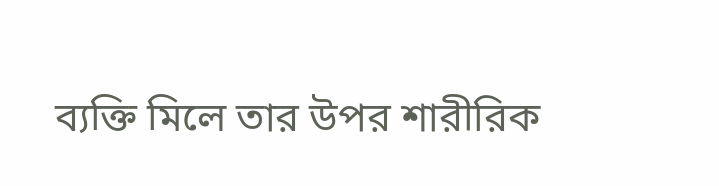ব্যক্তি মিলে তার উপর শারীরিক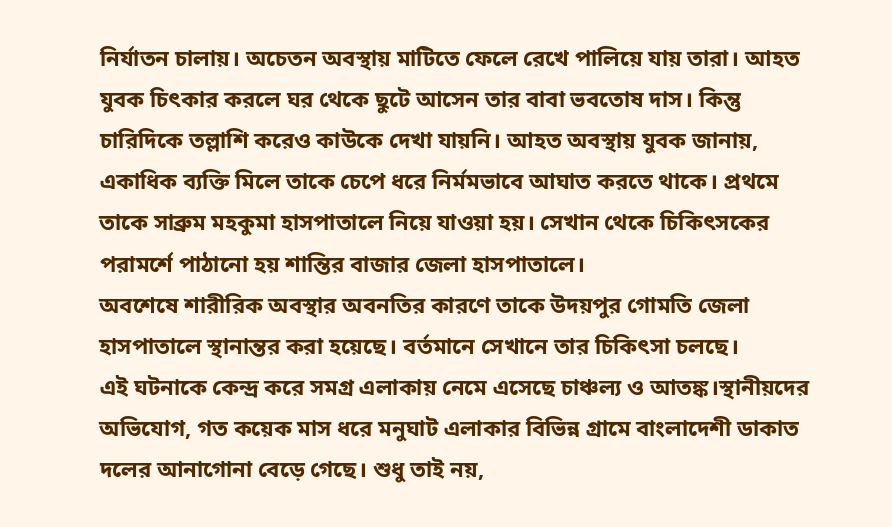নির্যাতন চালায়। অচেতন অবস্থায় মাটিতে ফেলে রেখে পালিয়ে যায় তারা। আহত যুবক চিৎকার করলে ঘর থেকে ছুটে আসেন তার বাবা ভবতোষ দাস। কিন্তু চারিদিকে তল্লাশি করেও কাউকে দেখা যায়নি। আহত অবস্থায় যুবক জানায়, একাধিক ব্যক্তি মিলে তাকে চেপে ধরে নির্মমভাবে আঘাত করতে থাকে। প্রথমে তাকে সাব্রুম মহকুমা হাসপাতালে নিয়ে যাওয়া হয়। সেখান থেকে চিকিৎসকের পরামর্শে পাঠানো হয় শান্তির বাজার জেলা হাসপাতালে।
অবশেষে শারীরিক অবস্থার অবনতির কারণে তাকে উদয়পুর গোমতি জেলা হাসপাতালে স্থানান্তর করা হয়েছে। বর্তমানে সেখানে তার চিকিৎসা চলছে।
এই ঘটনাকে কেন্দ্র করে সমগ্র এলাকায় নেমে এসেছে চাঞ্চল্য ও আতঙ্ক।স্থানীয়দের অভিযোগ, গত কয়েক মাস ধরে মনুঘাট এলাকার বিভিন্ন গ্রামে বাংলাদেশী ডাকাত দলের আনাগোনা বেড়ে গেছে। শুধু তাই নয়,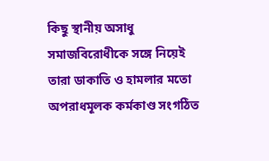কিছু স্থানীয় অসাধু সমাজবিরোধীকে সঙ্গে নিয়েই তারা ডাকাতি ও হামলার মতো অপরাধমূলক কর্মকাণ্ড সংগঠিত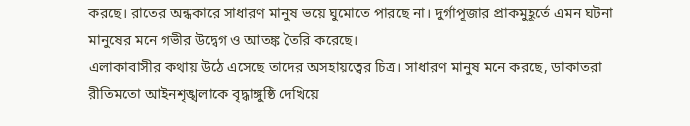করছে। রাতের অন্ধকারে সাধারণ মানুষ ভয়ে ঘুমোতে পারছে না। দুর্গাপূজার প্রাকমুহূর্তে এমন ঘটনা মানুষের মনে গভীর উদ্বেগ ও আতঙ্ক তৈরি করেছে।
এলাকাবাসীর কথায় উঠে এসেছে তাদের অসহায়ত্বের চিত্র। সাধারণ মানুষ মনে করছে, ডাকাতরা রীতিমতো আইনশৃঙ্খলাকে বৃদ্ধাঙ্গুষ্ঠি দেখিয়ে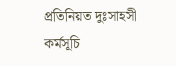প্রতিনিয়ত দুঃসাহসী কর্মসূচি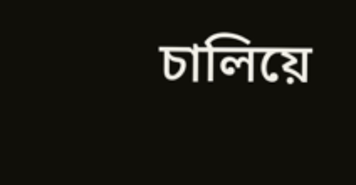চালিয়ে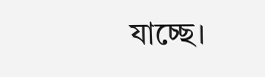যাচ্ছে।